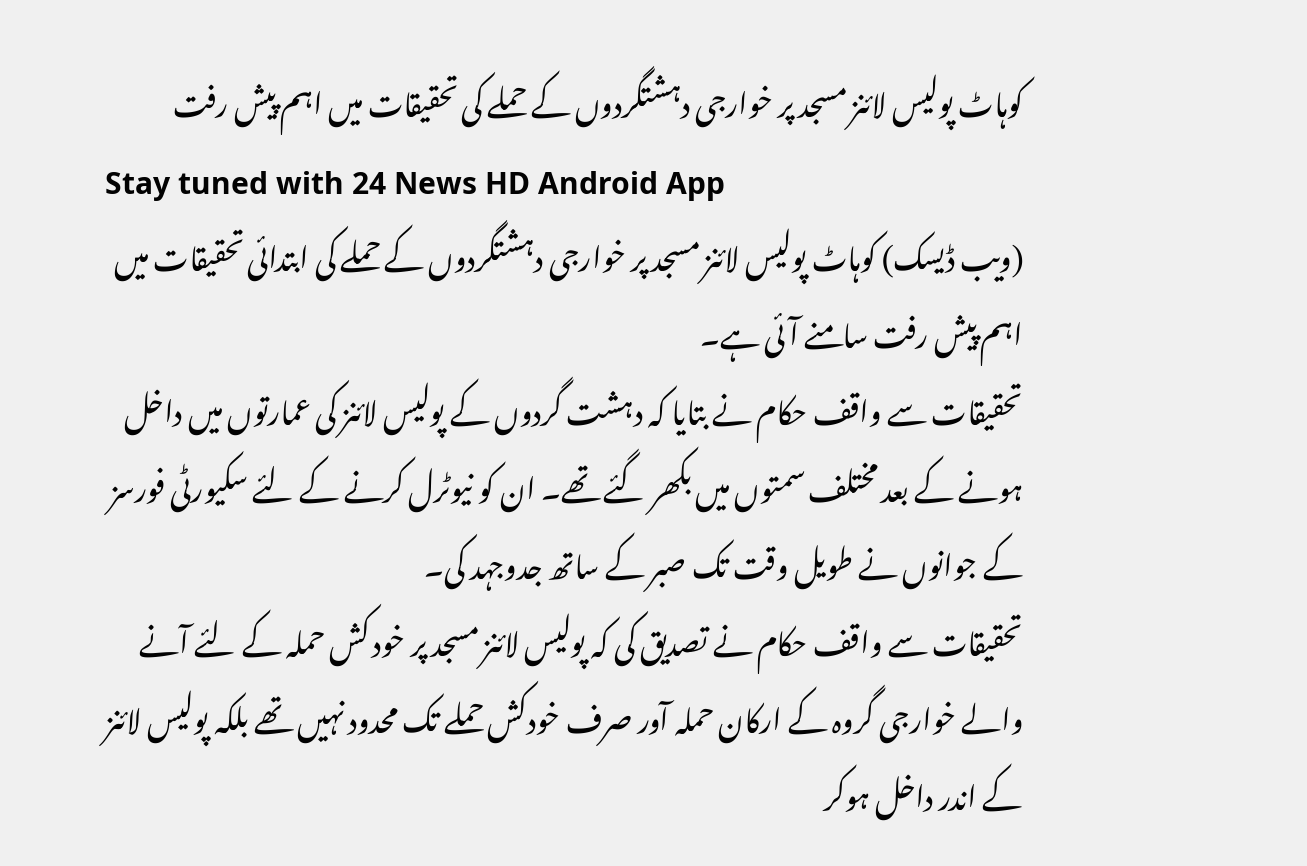کوہاٹ پولیس لائنز مسجد پر خوارجی دہشتگردوں کے حملے کی تحقیقات میں اہم پیش رفت
Stay tuned with 24 News HD Android App
(ویب ڈیسک) کوہاٹ پولیس لائنز مسجد پر خوارجی دہشتگردوں کے حملے کی ابتدائی تحقیقات میں اہم پیش رفت سامنے آئی ہے۔
تحقیقات سے واقف حکام نے بتایا کہ دہشت گردوں کے پولیس لائنز کی عمارتوں میں داخل ہونے کے بعد مختلف سمتوں میں بکھر گئے تھے۔ ان کو نیوٹرل کرنے کے لئے سکیورٹی فورسز کے جوانوں نے طویل وقت تک صبر کے ساتھ جدوجہد کی۔
تحقیقات سے واقف حکام نے تصدیق کی کہ پولیس لائنز مسجد پر خود کش حملہ کے لئے آنے والے خوارجی گروہ کے ارکان حملہ آور صرف خودکش حملے تک محدود نہیں تھے بلکہ پولیس لائنز کے اندر داخل ہوکر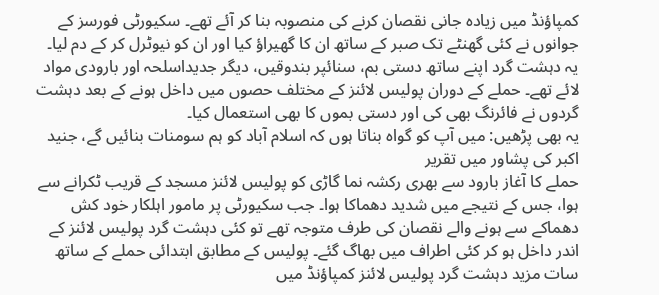کمپاؤنڈ میں زیادہ جانی نقصان کرنے کی منصوبہ بنا کر آئے تھے۔ سکیورٹی فورسز کے جوانوں نے کئی گھنٹے تک صبر کے ساتھ ان کا گھیراؤ کیا اور ان کو نیوٹرل کر کے دم لیا۔
یہ دہشت گرد اپنے ساتھ دستی بم، سنائپر بندوقیں، دیگر جدیداسلحہ اور بارودی مواد لائے تھے۔ حملے کے دوران پولیس لائنز کے مختلف حصوں میں داخل ہونے کے بعد دہشت گردوں نے فائرنگ بھی کی اور دستی بموں کا بھی استعمال کیا۔
یہ بھی پڑھیں: میں آپ کو گواہ بناتا ہوں کہ اسلام آباد کو ہم سومنات بنائیں گے، جنید اکبر کی پشاور میں تقریر
حملے کا آغاز بارود سے بھری رکشہ نما گاڑی کو پولیس لائنز مسجد کے قریب ٹکرانے سے ہوا، جس کے نتیجے میں شدید دھماکا ہوا۔ جب سکیورٹی پر مامور اہلکار خود کش دھماکے سے ہونے والے نقصان کی طرف متوجہ تھے تو کئی دہشت گرد پولیس لائنز کے اندر داخل ہو کر کئی اطراف میں بھاگ گئے۔ پولیس کے مطابق ابتدائی حملے کے ساتھ سات مزید دہشت گرد پولیس لائنز کمپاؤنڈ میں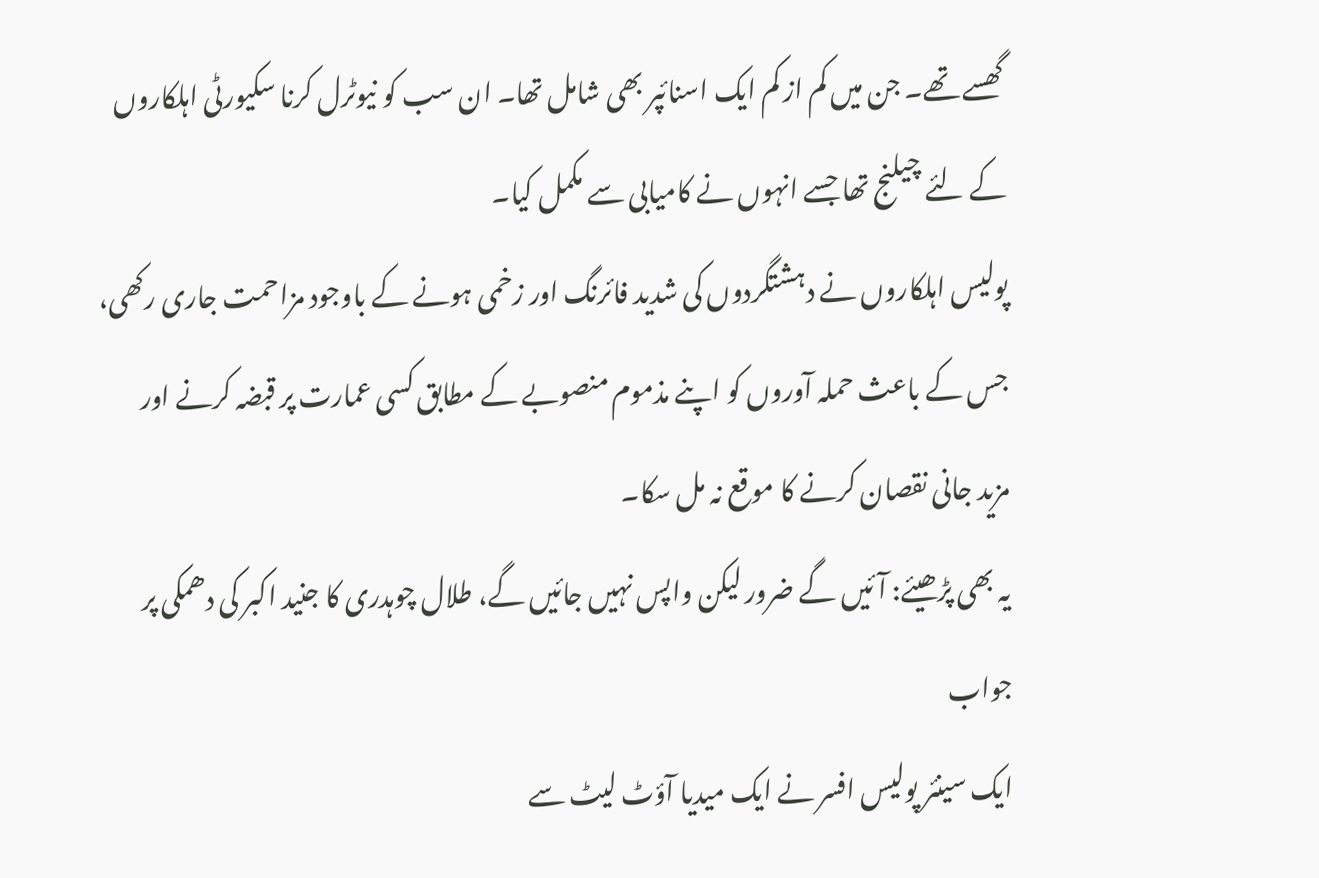گھسے تھے۔ جن میں کم از کم ایک اسنائپر بھی شامل تھا۔ ان سب کو نیوٹرل کرنا سکیورٹی اہلکاروں کے لئے چیلنج تھا جسے انہوں نے کامیابی سے مکمل کیا۔
پولیس اہلکاروں نے دہشتگردوں کی شدید فائرنگ اور زخمی ہونے کے باوجود مزاحمت جاری رکھی، جس کے باعث حملہ آوروں کو اپنے مذموم منصوبے کے مطابق کسی عمارت پر قبضہ کرنے اور مزید جانی نقصان کرنے کا موقع نہ مل سکا۔
یہ بھی پڑھیئے: آئیں گے ضرور لیکن واپس نہیں جائیں گے، طلال چوہدری کا جنید اکبر کی دھمکی پر جواب
ایک سینئر پولیس افسر نے ایک میدیا آؤٹ لیٹ سے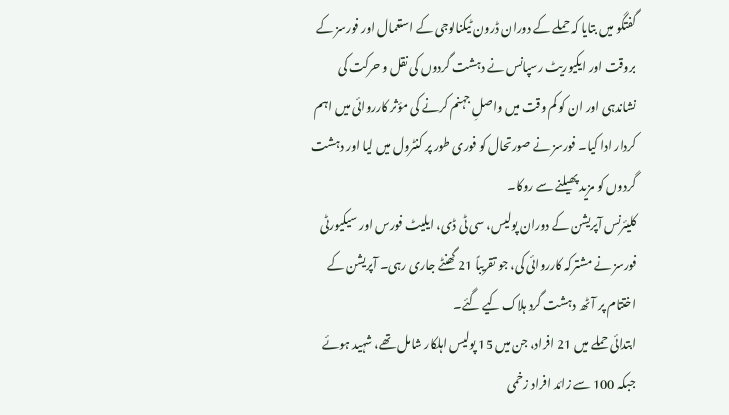گفتگو میں بتایا کہ حملے کے دوران ڈرون ٹیکنالوجی کے استعمال اور فورسز کے بروقت اور ایکیوریٹ رسپانس نے دہشت گردوں کی نقل و حرکت کی نشاندہی اور ان کو کم وقت میں واصلِ جہنم کرنے کی مؤثر کارروائی میں اہم کردار ادا کیا۔ فورسز نے صورتحال کو فوری طور پر کنٹرول میں لیا اور دہشت گردوں کو مزید پھیلنے سے روکا۔
کلیئرنس آپریشن کے دوران پولیس، سی ٹی ڈی، ایلیٹ فورس اور سیکیورٹی فورسز نے مشترکہ کارروائی کی، جو تقریباً 21 گھنٹے جاری رہی۔ آپریشن کے اختتام پر آٹھ دہشت گرد ہلاک کیے گئے۔
ابتدائی حملے میں 21 افراد، جن میں 15 پولیس اہلکار شامل تھے، شہید ہوئے جبکہ 100 سے زائد افراد زخمی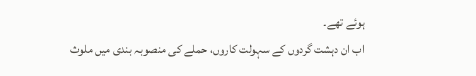ہوئے تھے۔
اب ان دہشت گردوں کے سہولت کاروں، حملے کی منصوبہ بندی میں ملوث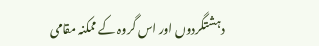دہشتگردوں اور اس گروہ کے ممکنہ مقامی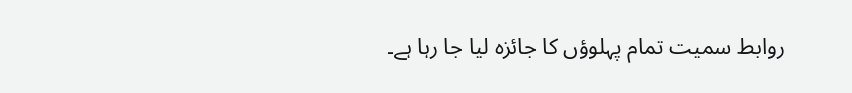روابط سمیت تمام پہلوؤں کا جائزہ لیا جا رہا ہے۔